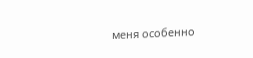меня особенно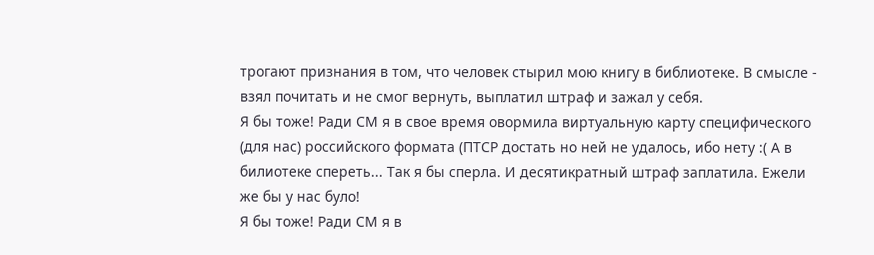трогают признания в том, что человек стырил мою книгу в библиотеке. В смысле - взял почитать и не смог вернуть, выплатил штраф и зажал у себя.
Я бы тоже! Ради СМ я в свое время овормила виртуальную карту специфического (для нас) российского формата (ПТСР достать но ней не удалось, ибо нету :( А в билиотеке спереть... Так я бы сперла. И десятикратный штраф заплатила. Ежели же бы у нас було!
Я бы тоже! Ради СМ я в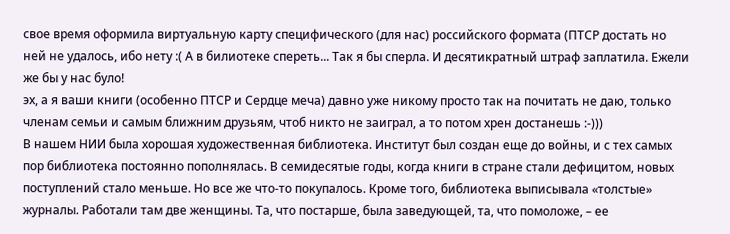свое время оформила виртуальную карту специфического (для нас) российского формата (ПТСР достать но ней не удалось, ибо нету :( А в билиотеке спереть... Так я бы сперла. И десятикратный штраф заплатила. Ежели же бы у нас було!
эх, а я ваши книги (особенно ПТСР и Сердце меча) давно уже никому просто так на почитать не даю, только членам семьи и самым ближним друзьям, чтоб никто не заиграл, а то потом хрен достанешь :-)))
В нашем НИИ была хорошая художественная библиотека. Институт был создан еще до войны, и с тех самых пор библиотека постоянно пополнялась. В семидесятые годы, когда книги в стране стали дефицитом, новых поступлений стало меньше. Но все же что-то покупалось. Кроме того, библиотека выписывала «толстые» журналы. Работали там две женщины. Та, что постарше, была заведующей, та, что помоложе, – ее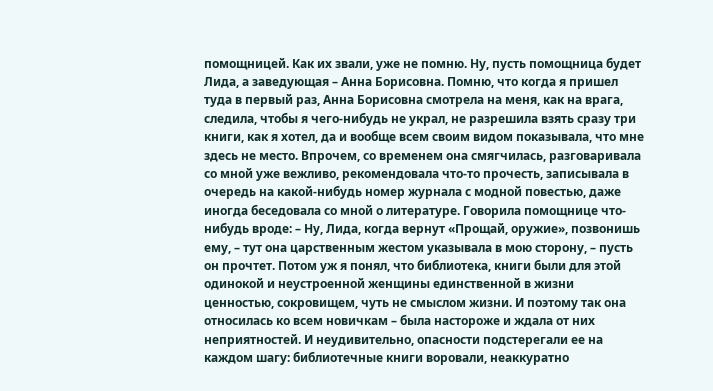помощницей. Как их звали, уже не помню. Ну, пусть помощница будет Лида, а заведующая – Анна Борисовна. Помню, что когда я пришел туда в первый раз, Анна Борисовна смотрела на меня, как на врага, следила, чтобы я чего-нибудь не украл, не разрешила взять сразу три книги, как я хотел, да и вообще всем своим видом показывала, что мне здесь не место. Впрочем, со временем она смягчилась, разговаривала со мной уже вежливо, рекомендовала что-то прочесть, записывала в очередь на какой-нибудь номер журнала с модной повестью, даже иногда беседовала со мной о литературе. Говорила помощнице что-нибудь вроде: – Ну, Лида, когда вернут «Прощай, оружие», позвонишь ему, – тут она царственным жестом указывала в мою сторону, – пусть он прочтет. Потом уж я понял, что библиотека, книги были для этой одинокой и неустроенной женщины единственной в жизни ценностью, сокровищем, чуть не смыслом жизни. И поэтому так она относилась ко всем новичкам – была настороже и ждала от них неприятностей. И неудивительно, опасности подстерегали ее на каждом шагу: библиотечные книги воровали, неаккуратно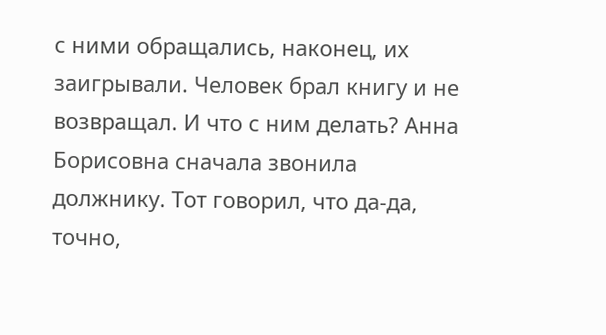с ними обращались, наконец, их заигрывали. Человек брал книгу и не возвращал. И что с ним делать? Анна Борисовна сначала звонила должнику. Тот говорил, что да-да, точно,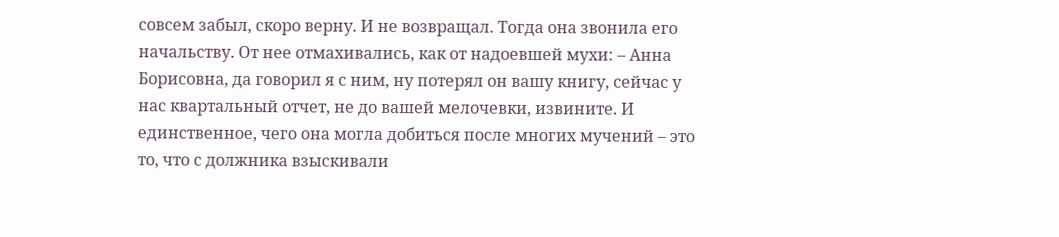совсем забыл, скоро верну. И не возвращал. Тогда она звонила его начальству. От нее отмахивались, как от надоевшей мухи: – Анна Борисовна, да говорил я с ним, ну потерял он вашу книгу, сейчас у нас квартальный отчет, не до вашей мелочевки, извините. И единственное, чего она могла добиться после многих мучений – это то, что с должника взыскивали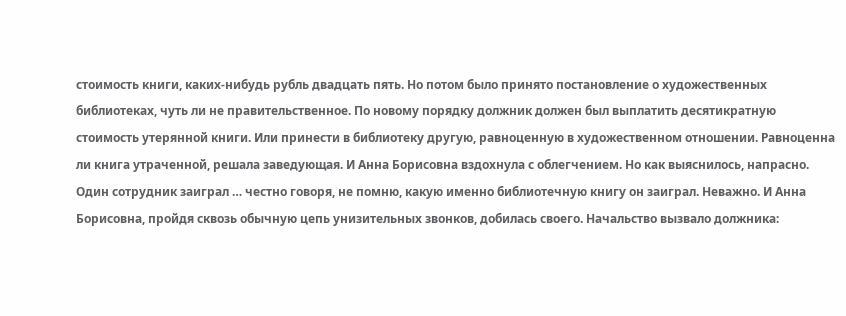стоимость книги, каких-нибудь рубль двадцать пять. Но потом было принято постановление о художественных библиотеках, чуть ли не правительственное. По новому порядку должник должен был выплатить десятикратную стоимость утерянной книги. Или принести в библиотеку другую, равноценную в художественном отношении. Равноценна ли книга утраченной, решала заведующая. И Анна Борисовна вздохнула с облегчением. Но как выяснилось, напрасно. Один сотрудник заиграл … честно говоря, не помню, какую именно библиотечную книгу он заиграл. Неважно. И Анна Борисовна, пройдя сквозь обычную цепь унизительных звонков, добилась своего. Начальство вызвало должника: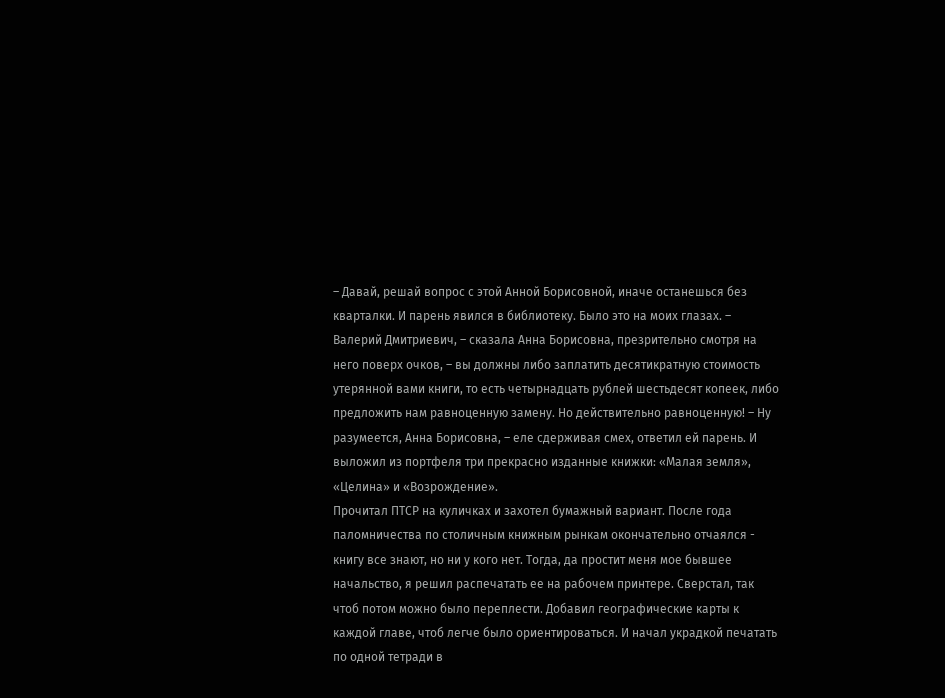– Давай, решай вопрос с этой Анной Борисовной, иначе останешься без кварталки. И парень явился в библиотеку. Было это на моих глазах. – Валерий Дмитриевич, – сказала Анна Борисовна, презрительно смотря на него поверх очков, – вы должны либо заплатить десятикратную стоимость утерянной вами книги, то есть четырнадцать рублей шестьдесят копеек, либо предложить нам равноценную замену. Но действительно равноценную! – Ну разумеется, Анна Борисовна, – еле сдерживая смех, ответил ей парень. И выложил из портфеля три прекрасно изданные книжки: «Малая земля», «Целина» и «Возрождение».
Прочитал ПТСР на куличках и захотел бумажный вариант. После года паломничества по столичным книжным рынкам окончательно отчаялся - книгу все знают, но ни у кого нет. Тогда, да простит меня мое бывшее начальство, я решил распечатать ее на рабочем принтере. Сверстал, так чтоб потом можно было переплести. Добавил географические карты к каждой главе, чтоб легче было ориентироваться. И начал украдкой печатать по одной тетради в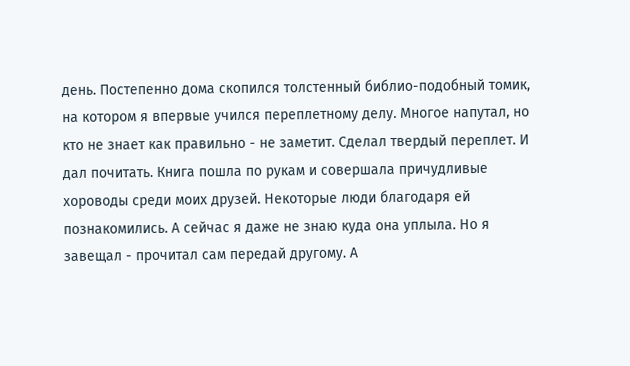день. Постепенно дома скопился толстенный библио-подобный томик, на котором я впервые учился переплетному делу. Многое напутал, но кто не знает как правильно - не заметит. Сделал твердый переплет. И дал почитать. Книга пошла по рукам и совершала причудливые хороводы среди моих друзей. Некоторые люди благодаря ей познакомились. А сейчас я даже не знаю куда она уплыла. Но я завещал - прочитал сам передай другому. А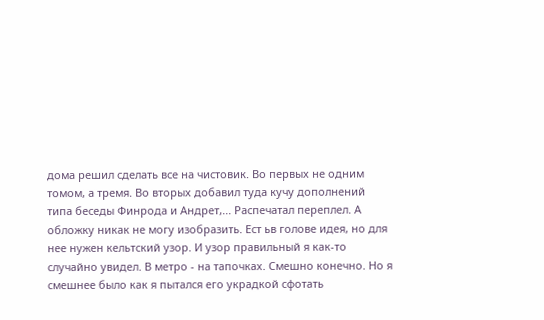дома решил сделать все на чистовик. Во первых не одним томом, а тремя. Во вторых добавил туда кучу дополнений типа беседы Финрода и Андрет,... Распечатал переплел. А обложку никак не могу изобразить. Ест ьв голове идея, но для нее нужен кельтский узор. И узор правильный я как-то случайно увидел. В метро - на тапочках. Смешно конечно. Но я смешнее было как я пытался его украдкой сфотать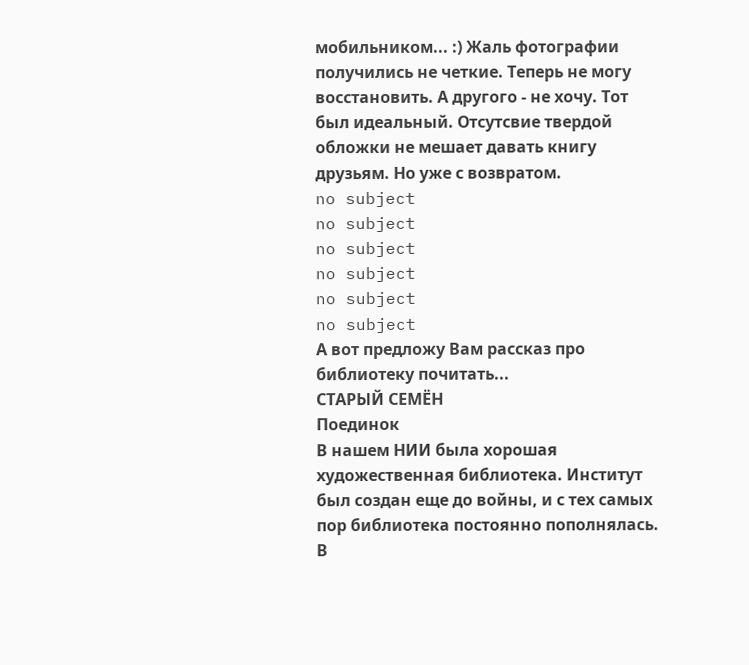мобильником... :) Жаль фотографии получились не четкие. Теперь не могу восстановить. А другого - не хочу. Тот был идеальный. Отсутсвие твердой обложки не мешает давать книгу друзьям. Но уже с возвратом.
no subject
no subject
no subject
no subject
no subject
no subject
А вот предложу Вам рассказ про библиотеку почитать...
СТАРЫЙ СЕМЁН
Поединок
В нашем НИИ была хорошая художественная библиотека. Институт был создан еще до войны, и с тех самых пор библиотека постоянно пополнялась. В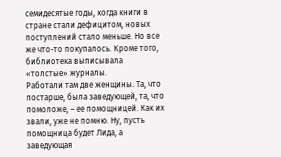семидесятые годы, когда книги в стране стали дефицитом, новых поступлений стало меньше. Но все же что-то покупалось. Кроме того, библиотека выписывала «толстые» журналы.
Работали там две женщины. Та, что постарше, была заведующей, та, что помоложе, – ее помощницей. Как их звали, уже не помню. Ну, пусть помощница будет Лида, а заведующая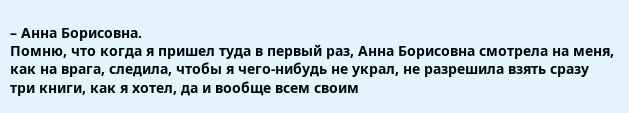– Анна Борисовна.
Помню, что когда я пришел туда в первый раз, Анна Борисовна смотрела на меня, как на врага, следила, чтобы я чего-нибудь не украл, не разрешила взять сразу три книги, как я хотел, да и вообще всем своим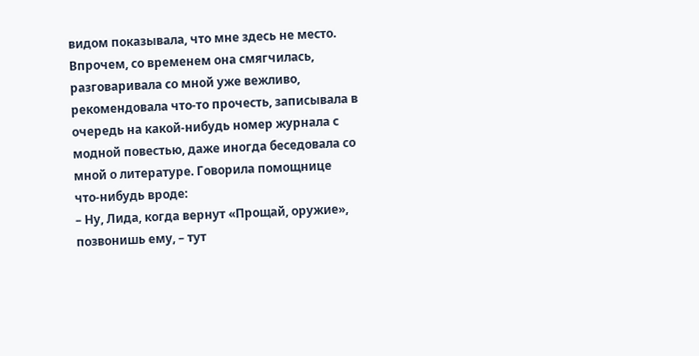видом показывала, что мне здесь не место.
Впрочем, со временем она смягчилась, разговаривала со мной уже вежливо, рекомендовала что-то прочесть, записывала в очередь на какой-нибудь номер журнала с модной повестью, даже иногда беседовала со мной о литературе. Говорила помощнице
что-нибудь вроде:
– Ну, Лида, когда вернут «Прощай, оружие», позвонишь ему, – тут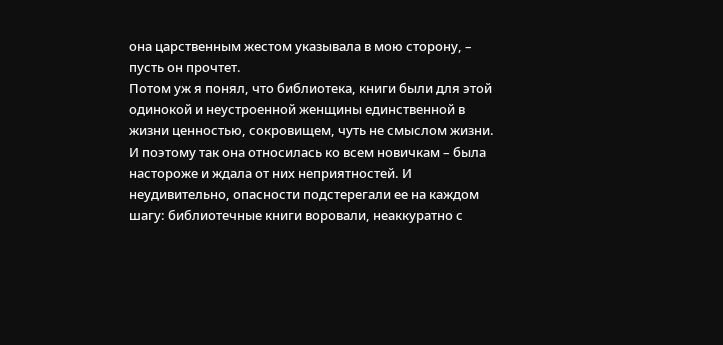она царственным жестом указывала в мою сторону, – пусть он прочтет.
Потом уж я понял, что библиотека, книги были для этой одинокой и неустроенной женщины единственной в жизни ценностью, сокровищем, чуть не смыслом жизни. И поэтому так она относилась ко всем новичкам – была настороже и ждала от них неприятностей. И неудивительно, опасности подстерегали ее на каждом шагу: библиотечные книги воровали, неаккуратно с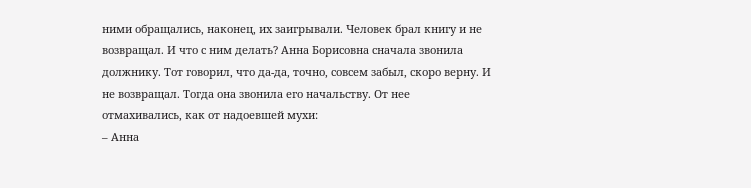ними обращались, наконец, их заигрывали. Человек брал книгу и не возвращал. И что с ним делать? Анна Борисовна сначала звонила должнику. Тот говорил, что да-да, точно, совсем забыл, скоро верну. И не возвращал. Тогда она звонила его начальству. От нее отмахивались, как от надоевшей мухи:
– Анна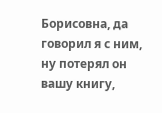Борисовна, да говорил я с ним, ну потерял он вашу книгу,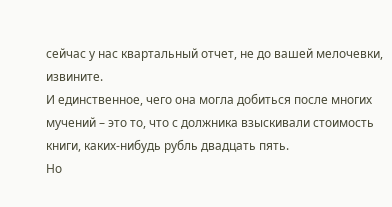сейчас у нас квартальный отчет, не до вашей мелочевки, извините.
И единственное, чего она могла добиться после многих мучений – это то, что с должника взыскивали стоимость книги, каких-нибудь рубль двадцать пять.
Но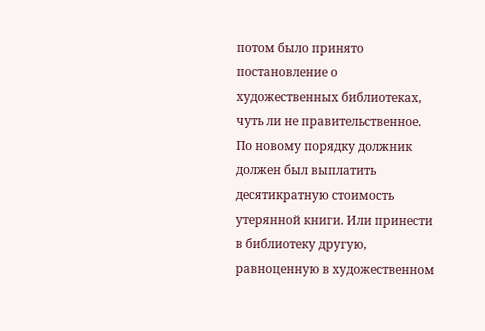потом было принято постановление о художественных библиотеках, чуть ли не правительственное. По новому порядку должник должен был выплатить десятикратную стоимость утерянной книги. Или принести в библиотеку другую, равноценную в художественном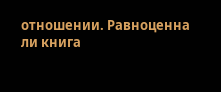отношении. Равноценна ли книга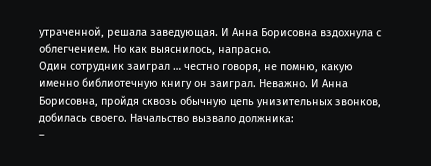утраченной, решала заведующая. И Анна Борисовна вздохнула с облегчением. Но как выяснилось, напрасно.
Один сотрудник заиграл … честно говоря, не помню, какую именно библиотечную книгу он заиграл. Неважно. И Анна Борисовна, пройдя сквозь обычную цепь унизительных звонков, добилась своего. Начальство вызвало должника:
–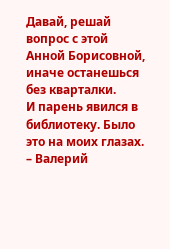Давай, решай вопрос с этой Анной Борисовной, иначе останешься без кварталки.
И парень явился в библиотеку. Было это на моих глазах.
– Валерий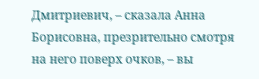Дмитриевич, – сказала Анна Борисовна, презрительно смотря на него поверх очков, – вы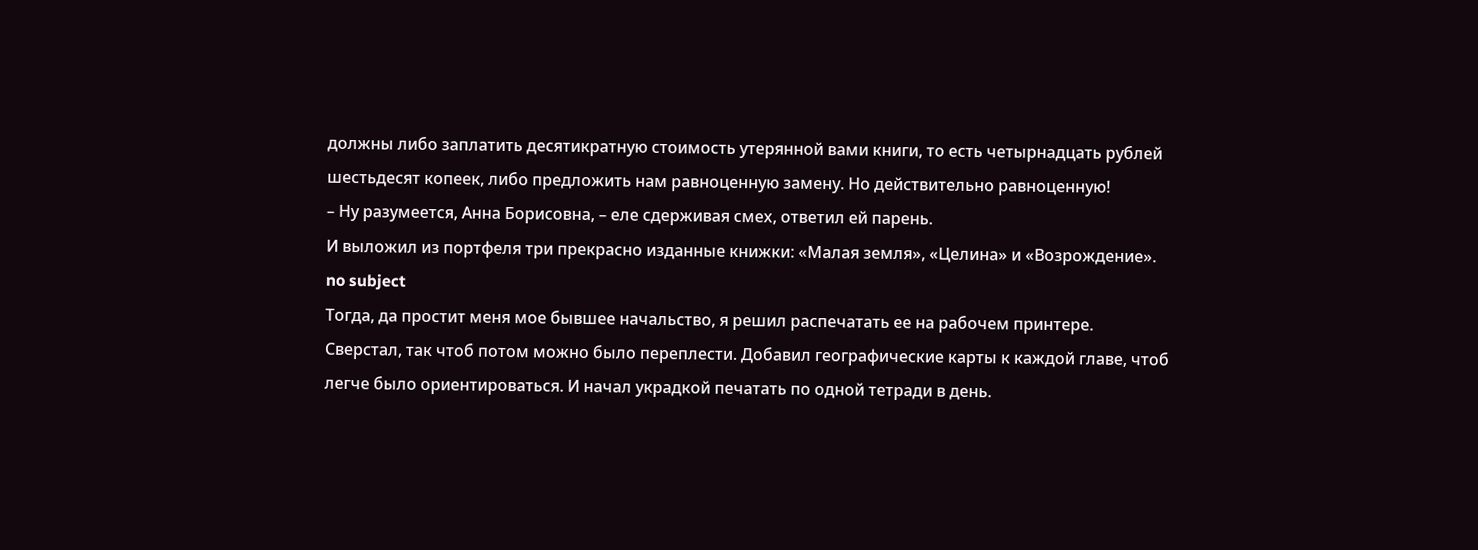должны либо заплатить десятикратную стоимость утерянной вами книги, то есть четырнадцать рублей шестьдесят копеек, либо предложить нам равноценную замену. Но действительно равноценную!
– Ну разумеется, Анна Борисовна, – еле сдерживая смех, ответил ей парень.
И выложил из портфеля три прекрасно изданные книжки: «Малая земля», «Целина» и «Возрождение».
no subject
Тогда, да простит меня мое бывшее начальство, я решил распечатать ее на рабочем принтере.
Сверстал, так чтоб потом можно было переплести. Добавил географические карты к каждой главе, чтоб легче было ориентироваться. И начал украдкой печатать по одной тетради в день.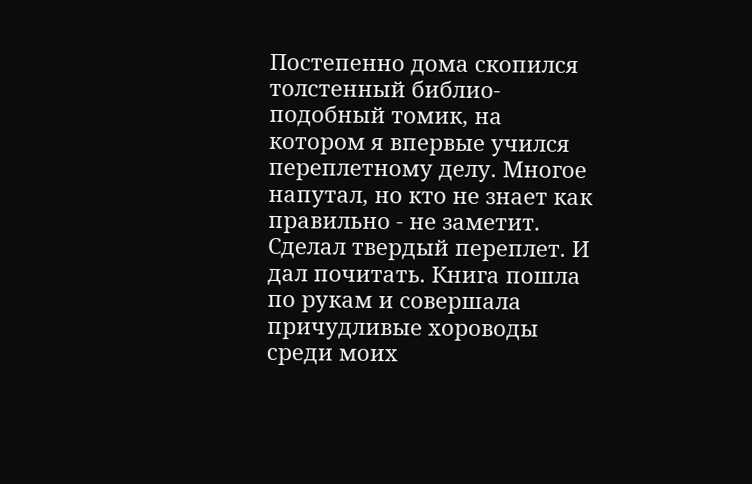Постепенно дома скопился толстенный библио-подобный томик, на котором я впервые учился переплетному делу. Многое напутал, но кто не знает как правильно - не заметит. Сделал твердый переплет. И дал почитать. Книга пошла по рукам и совершала причудливые хороводы среди моих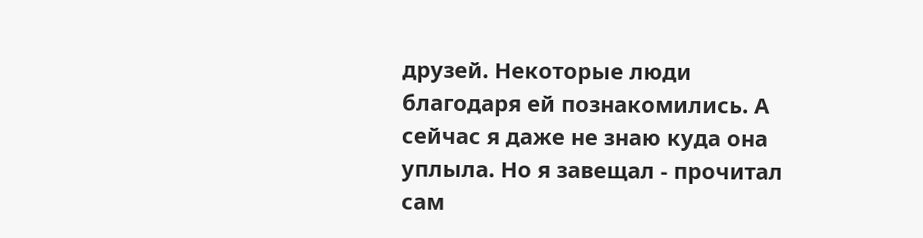друзей. Некоторые люди благодаря ей познакомились. А сейчас я даже не знаю куда она уплыла. Но я завещал - прочитал сам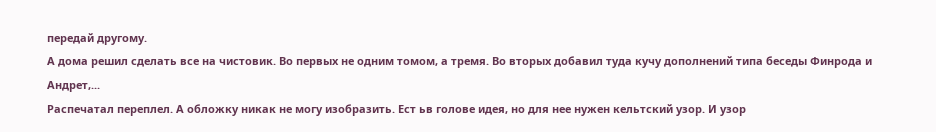передай другому.
А дома решил сделать все на чистовик. Во первых не одним томом, а тремя. Во вторых добавил туда кучу дополнений типа беседы Финрода и Андрет,...
Распечатал переплел. А обложку никак не могу изобразить. Ест ьв голове идея, но для нее нужен кельтский узор. И узор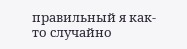правильный я как-то случайно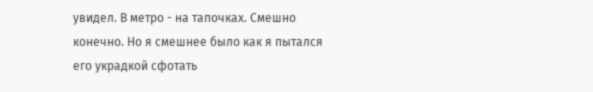увидел. В метро - на тапочках. Смешно конечно. Но я смешнее было как я пытался его украдкой сфотать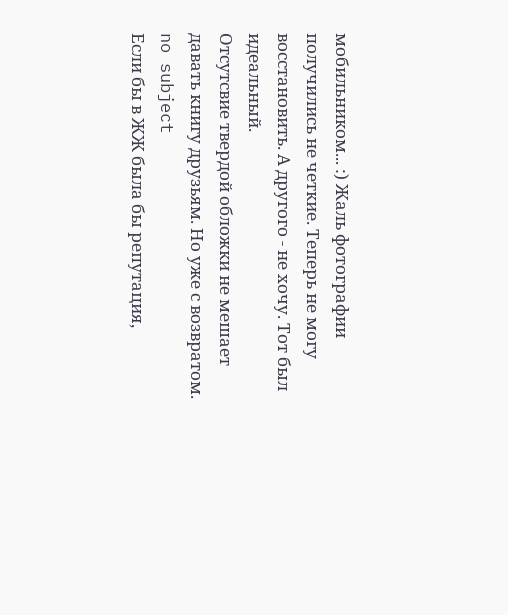мобильником... :) Жаль фотографии получились не четкие. Теперь не могу восстановить. А другого - не хочу. Тот был идеальный.
Отсутсвие твердой обложки не мешает давать книгу друзьям. Но уже с возвратом.
no subject
Если бы в ЖЖ была бы репутация,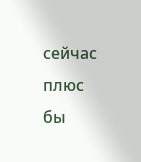сейчас плюс бы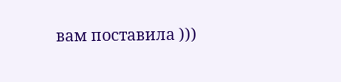вам поставила )))